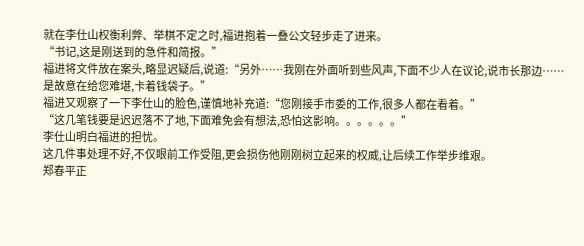就在李仕山权衡利弊、举棋不定之时,福进抱着一叠公文轻步走了进来。
“书记,这是刚送到的急件和简报。”
福进将文件放在案头,略显迟疑后,说道:“另外……我刚在外面听到些风声,下面不少人在议论,说市长那边……是故意在给您难堪,卡着钱袋子。”
福进又观察了一下李仕山的脸色,谨慎地补充道:“您刚接手市委的工作,很多人都在看着。”
“这几笔钱要是迟迟落不了地,下面难免会有想法,恐怕这影响。。。。。。”
李仕山明白福进的担忧。
这几件事处理不好,不仅眼前工作受阻,更会损伤他刚刚树立起来的权威,让后续工作举步维艰。
郑春平正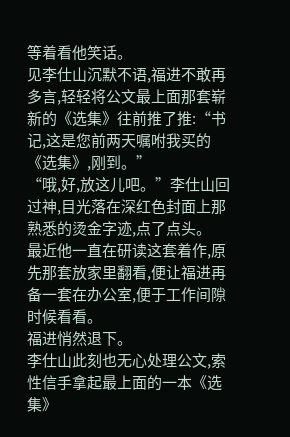等着看他笑话。
见李仕山沉默不语,福进不敢再多言,轻轻将公文最上面那套崭新的《选集》往前推了推:“书记,这是您前两天嘱咐我买的《选集》,刚到。”
“哦,好,放这儿吧。”李仕山回过神,目光落在深红色封面上那熟悉的烫金字迹,点了点头。
最近他一直在研读这套着作,原先那套放家里翻看,便让福进再备一套在办公室,便于工作间隙时候看看。
福进悄然退下。
李仕山此刻也无心处理公文,索性信手拿起最上面的一本《选集》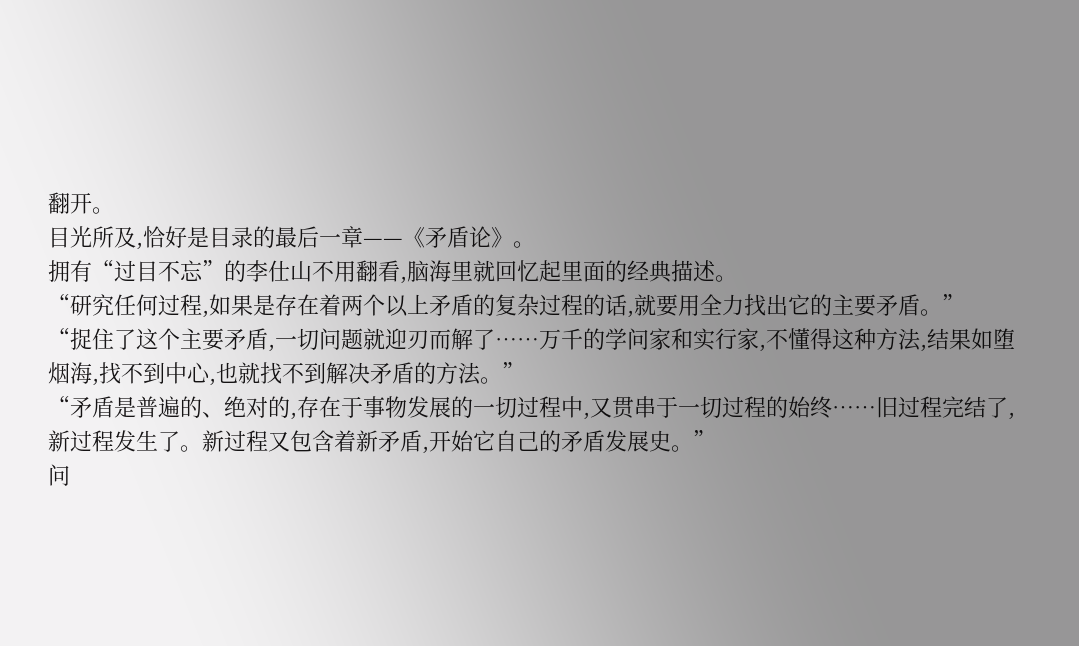翻开。
目光所及,恰好是目录的最后一章——《矛盾论》。
拥有“过目不忘”的李仕山不用翻看,脑海里就回忆起里面的经典描述。
“研究任何过程,如果是存在着两个以上矛盾的复杂过程的话,就要用全力找出它的主要矛盾。”
“捉住了这个主要矛盾,一切问题就迎刃而解了……万千的学问家和实行家,不懂得这种方法,结果如堕烟海,找不到中心,也就找不到解决矛盾的方法。”
“矛盾是普遍的、绝对的,存在于事物发展的一切过程中,又贯串于一切过程的始终……旧过程完结了,新过程发生了。新过程又包含着新矛盾,开始它自己的矛盾发展史。”
问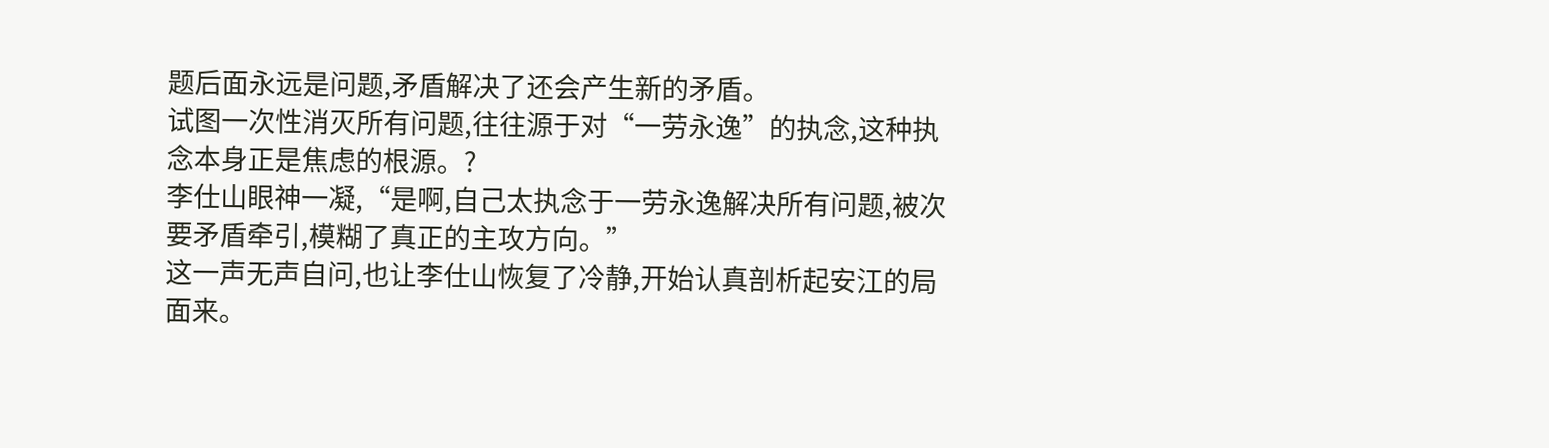题后面永远是问题,矛盾解决了还会产生新的矛盾。
试图一次性消灭所有问题,往往源于对“一劳永逸”的执念,这种执念本身正是焦虑的根源。?
李仕山眼神一凝,“是啊,自己太执念于一劳永逸解决所有问题,被次要矛盾牵引,模糊了真正的主攻方向。”
这一声无声自问,也让李仕山恢复了冷静,开始认真剖析起安江的局面来。